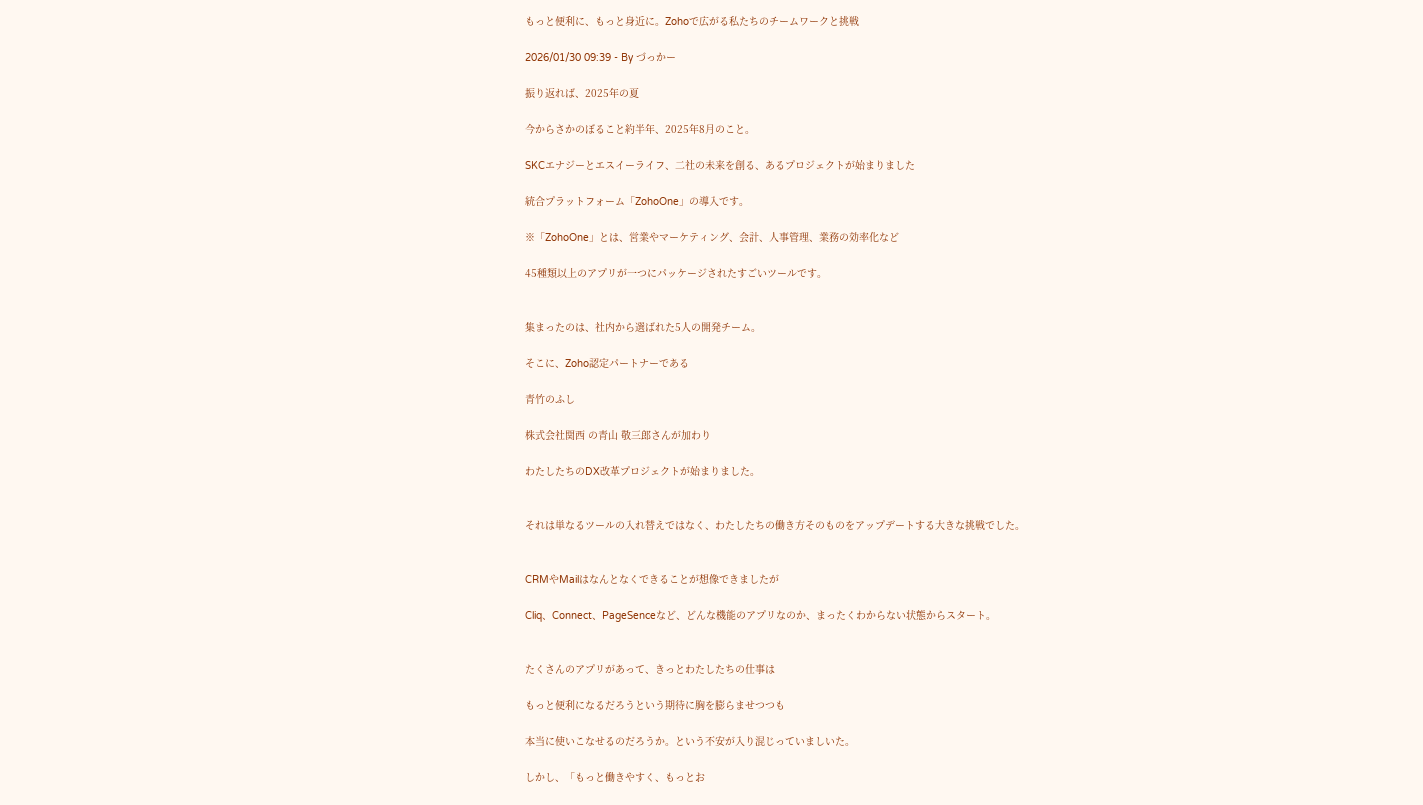もっと便利に、もっと身近に。Zohoで広がる私たちのチームワークと挑戦

2026/01/30 09:39 - By づっかー

振り返れば、2025年の夏

今からさかのぼること約半年、2025年8月のこと。

SKCエナジーとエスイーライフ、二社の未来を創る、あるプロジェクトが始まりました

統合プラットフォーム「ZohoOne」の導入です。

※「ZohoOne」とは、営業やマーケティング、会計、人事管理、業務の効率化など

45種類以上のアプリが一つにパッケージされたすごいツールです。


集まったのは、社内から選ばれた5人の開発チーム。

そこに、Zoho認定パートナーである

青竹のふし

株式会社関西 の青山 敬三郎さんが加わり

わたしたちのDX改革プロジェクトが始まりました。


それは単なるツールの入れ替えではなく、わたしたちの働き方そのものをアップデートする大きな挑戦でした。


CRMやMailはなんとなくできることが想像できましたが

Cliq、Connect、PageSenceなど、どんな機能のアプリなのか、まったくわからない状態からスタート。


たくさんのアプリがあって、きっとわたしたちの仕事は

もっと便利になるだろうという期待に胸を膨らませつつも

本当に使いこなせるのだろうか。という不安が入り混じっていましいた。

しかし、「もっと働きやすく、もっとお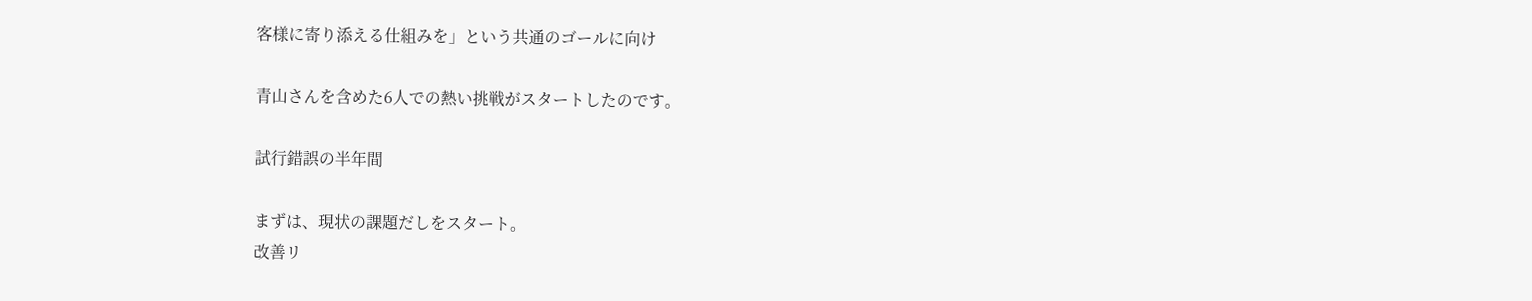客様に寄り添える仕組みを」という共通のゴールに向け

青山さんを含めた6人での熱い挑戦がスタートしたのです。

試行錯誤の半年間

まずは、現状の課題だしをスタート。
改善リ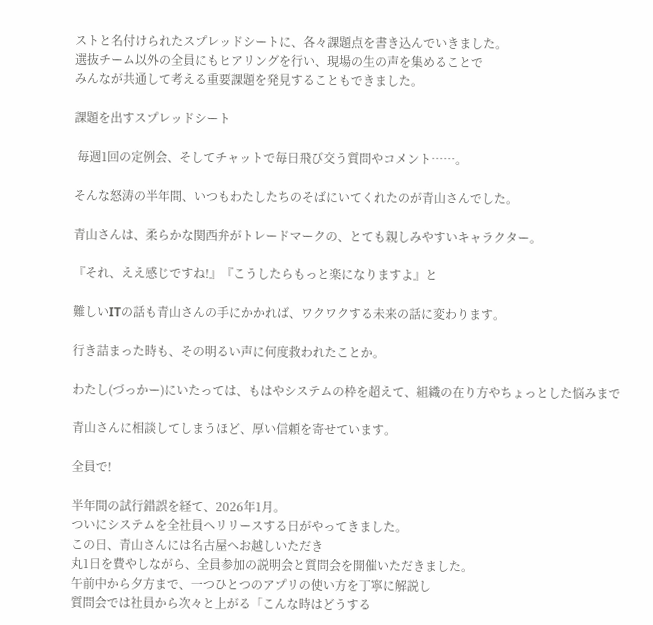ストと名付けられたスプレッドシートに、各々課題点を書き込んでいきました。
選抜チーム以外の全員にもヒアリングを行い、現場の生の声を集めることで
みんなが共通して考える重要課題を発見することもできました。

課題を出すスプレッドシート

 毎週1回の定例会、そしてチャットで毎日飛び交う質問やコメント……。

そんな怒涛の半年間、いつもわたしたちのそばにいてくれたのが青山さんでした。

青山さんは、柔らかな関西弁がトレードマークの、とても親しみやすいキャラクター。

『それ、ええ感じですね!』『こうしたらもっと楽になりますよ』と

難しいITの話も青山さんの手にかかれば、ワクワクする未来の話に変わります。

行き詰まった時も、その明るい声に何度救われたことか。

わたし(づっかー)にいたっては、もはやシステムの枠を超えて、組織の在り方やちょっとした悩みまで

青山さんに相談してしまうほど、厚い信頼を寄せています。

全員で!

半年間の試行錯誤を経て、2026年1月。
ついにシステムを全社員へリリースする日がやってきました。
この日、青山さんには名古屋へお越しいただき
丸1日を費やしながら、全員参加の説明会と質問会を開催いただきました。
午前中から夕方まで、一つひとつのアプリの使い方を丁寧に解説し
質問会では社員から次々と上がる「こんな時はどうする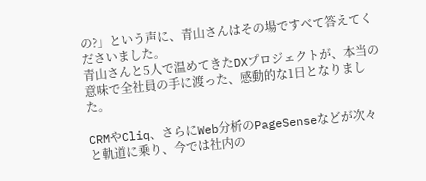の?」という声に、青山さんはその場ですべて答えてくださいました。
青山さんと5人で温めてきたDXプロジェクトが、本当の意味で全社員の手に渡った、感動的な1日となりました。

CRMやCliq、さらにWeb分析のPageSenseなどが次々と軌道に乗り、今では社内の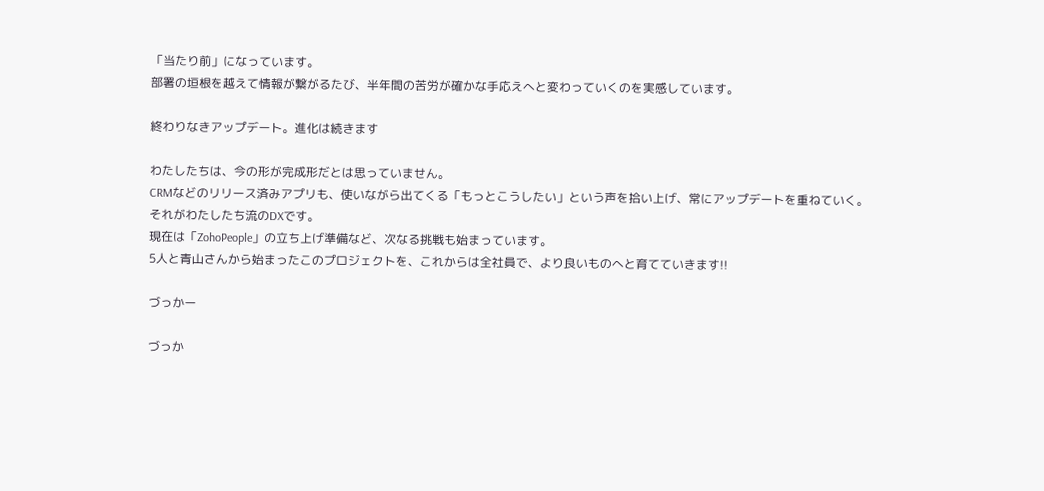「当たり前」になっています。
部署の垣根を越えて情報が繋がるたび、半年間の苦労が確かな手応えへと変わっていくのを実感しています。

終わりなきアップデート。進化は続きます

わたしたちは、今の形が完成形だとは思っていません。
CRMなどのリリース済みアプリも、使いながら出てくる「もっとこうしたい」という声を拾い上げ、常にアップデートを重ねていく。
それがわたしたち流のDXです。
現在は「ZohoPeople」の立ち上げ準備など、次なる挑戦も始まっています。
5人と青山さんから始まったこのプロジェクトを、これからは全社員で、より良いものへと育てていきます!!

づっかー

づっか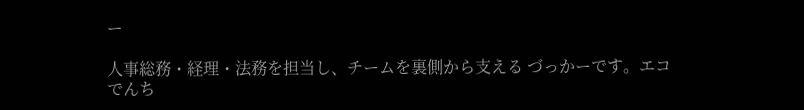ー

人事総務・経理・法務を担当し、チームを裏側から支える づっかーです。エコでんち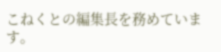こねくとの編集長を務めています。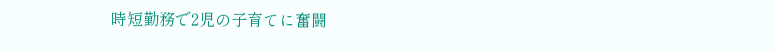時短勤務で2児の子育てに奮闘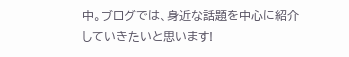中。ブログでは、身近な話題を中心に紹介していきたいと思います!